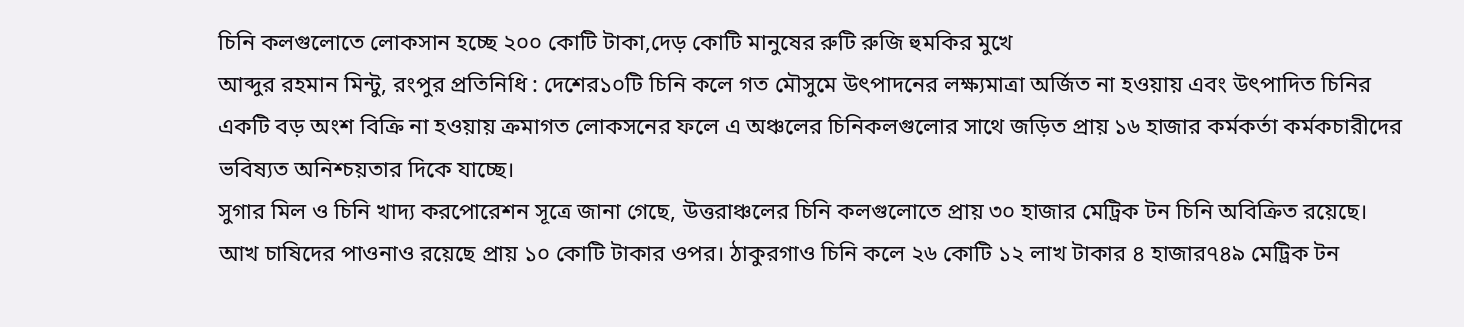চিনি কলগুলোতে লোকসান হচ্ছে ২০০ কোটি টাকা,দেড় কোটি মানুষের রুটি রুজি হুমকির মুখে
আব্দুর রহমান মিন্টু, রংপুর প্রতিনিধি : দেশের১০টি চিনি কলে গত মৌসুমে উৎপাদনের লক্ষ্যমাত্রা অর্জিত না হওয়ায় এবং উৎপাদিত চিনির একটি বড় অংশ বিক্রি না হওয়ায় ক্রমাগত লোকসনের ফলে এ অঞ্চলের চিনিকলগুলোর সাথে জড়িত প্রায় ১৬ হাজার কর্মকর্তা কর্মকচারীদের ভবিষ্যত অনিশ্চয়তার দিকে যাচ্ছে।
সুগার মিল ও চিনি খাদ্য করপোরেশন সূত্রে জানা গেছে, উত্তরাঞ্চলের চিনি কলগুলোতে প্রায় ৩০ হাজার মেট্রিক টন চিনি অবিক্রিত রয়েছে। আখ চাষিদের পাওনাও রয়েছে প্রায় ১০ কোটি টাকার ওপর। ঠাকুরগাও চিনি কলে ২৬ কোটি ১২ লাখ টাকার ৪ হাজার৭৪৯ মেট্রিক টন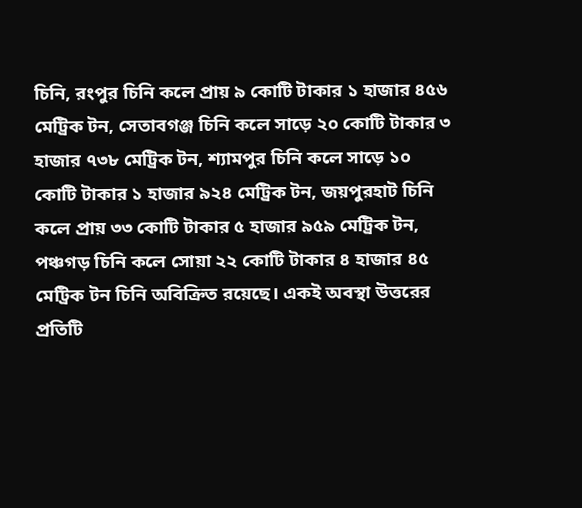চিনি, রংপুর চিনি কলে প্রায় ৯ কোটি টাকার ১ হাজার ৪৫৬ মেট্রিক টন, সেতাবগঞ্জ চিনি কলে সাড়ে ২০ কোটি টাকার ৩ হাজার ৭৩৮ মেট্রিক টন, শ্যামপুর চিনি কলে সাড়ে ১০ কোটি টাকার ১ হাজার ৯২৪ মেট্রিক টন, জয়পুরহাট চিনি কলে প্রায় ৩৩ কোটি টাকার ৫ হাজার ৯৫৯ মেট্রিক টন, পঞ্চগড় চিনি কলে সোয়া ২২ কোটি টাকার ৪ হাজার ৪৫ মেট্রিক টন চিনি অবিক্রিত রয়েছে। একই অবস্থা উত্তরের প্রতিটি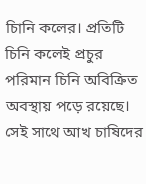চিানি কলের। প্রতিটি চিনি কলেই প্রচুর পরিমান চিনি অবিক্রিত অবস্থায় পড়ে রয়েছে। সেই সাথে আখ চাষিদের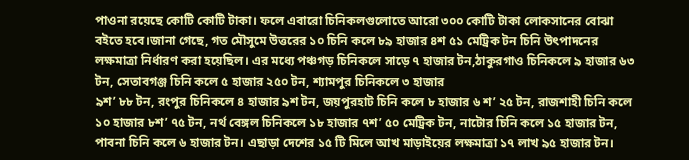পাওনা রয়েছে কোটি কোটি টাকা। ফলে এবারো চিনিকলগুলোতে আরো ৩০০ কোটি টাকা লোকসানের বোঝা বইতে হবে।জানা গেছে, গত মৌসুমে উত্তরের ১০ চিনি কলে ৮৯ হাজার ৪শ ৫১ মেট্রিক টন চিনি উৎপাদনের লক্ষমাত্রা নির্ধারণ করা হয়েছিল। এর মধ্যে পঞ্চগড় চিনিকলে সাড়ে ৭ হাজার টন,ঠাকুরগাও চিনিকলে ৯ হাজার ৬৩ টন, সেতাবগঞ্জ চিনি কলে ৫ হাজার ২৫০ টন, শ্যামপুর চিনিকলে ৩ হাজার
৯শ’ ৮৮ টন, রংপুর চিনিকলে ৪ হাজার ৯শ টন, জয়পুরহাট চিনি কলে ৮ হাজার ৬ শ’ ২৫ টন, রাজশাহী চিনি কলে ১০ হাজার ৮শ’ ৭৫ টন, নর্থ বেঙ্গল চিনিকলে ১৮ হাজার ৭শ’ ৫০ মেট্রিক টন, নাটোর চিনি কলে ১৫ হাজার টন, পাবনা চিনি কলে ৬ হাজার টন। এছাড়া দেশের ১৫ টি মিলে আখ মাড়াইয়ের লক্ষমাত্রা ১৭ লাখ ৯৫ হাজার টন।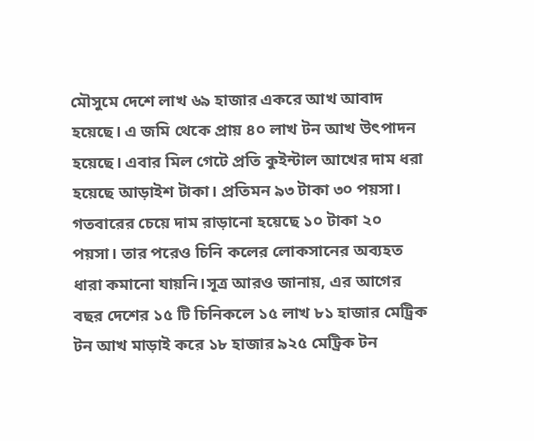মৌসুমে দেশে লাখ ৬৯ হাজার একরে আখ আবাদ হয়েছে। এ জমি থেকে প্রায় ৪০ লাখ টন আখ উৎপাদন হয়েছে। এবার মিল গেটে প্রতি কুইন্টাল আখের দাম ধরা হয়েছে আড়াইশ টাকা। প্রতিমন ৯৩ টাকা ৩০ পয়সা। গতবারের চেয়ে দাম রাড়ানো হয়েছে ১০ টাকা ২০ পয়সা। তার পরেও চিনি কলের লোকসানের অব্যহত ধারা কমানো যায়নি।সূত্র আরও জানায়, এর আগের বছর দেশের ১৫ টি চিনিকলে ১৫ লাখ ৮১ হাজার মেট্রিক টন আখ মাড়াই করে ১৮ হাজার ৯২৫ মেট্রিক টন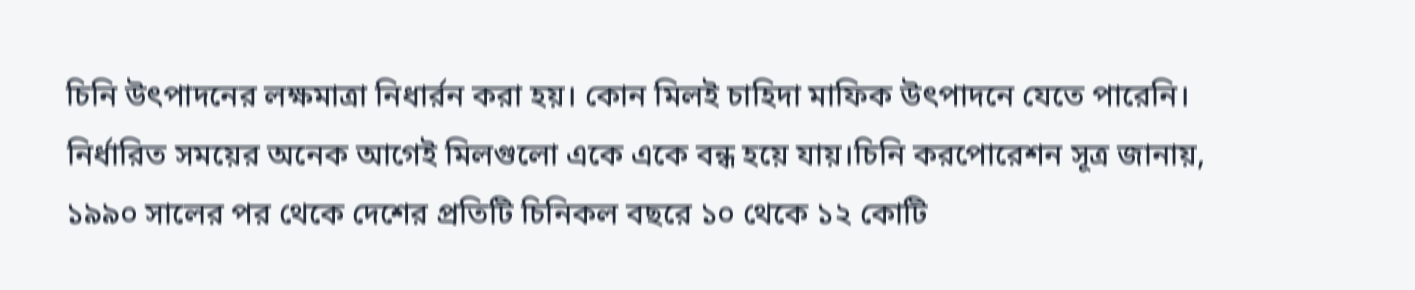চিনি উৎপাদনের লক্ষমাত্রা নিধার্রন করা হয়। কোন মিলই চাহিদা মাফিক উৎপাদনে যেতে পারেনি। নির্ধারিত সময়ের অনেক আগেই মিলগুলো একে একে বন্ধ হয়ে যায়।চিনি করপোরেশন সূত্র জানায়, ১৯৯০ সালের পর থেকে দেশের প্রতিটি চিনিকল বছরে ১০ থেকে ১২ কোটি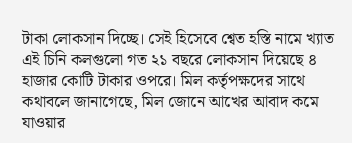টাকা লোকসান দিচ্ছে। সেই হিসেবে শ্বেত হস্তি নামে খ্যাত এই চিনি কলগুলো গত ২১ বছরে লোকসান দিয়েছে ৪ হাজার কোটি টাকার ওপরে। মিল কর্তৃপক্ষদের সাথে কথাবলে জানাগেছে, মিল জোনে আখের আবাদ কমে যাওয়ার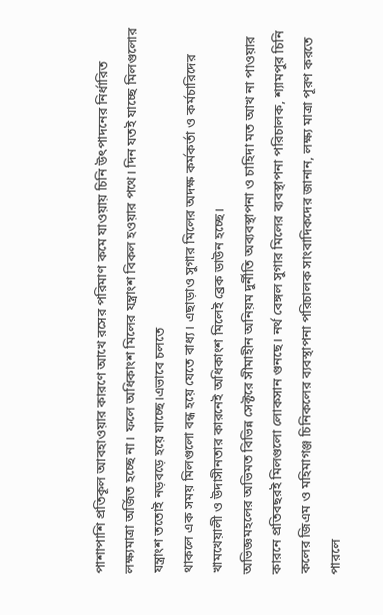পাশাপাশি প্রতিকূল আবহাওয়ার কারণে আখে রসের পরিমাণ কমে যাওয়ায় চিনি উৎপাদনের নির্ধারিত লক্ষ্যমাত্রা অর্জিত হচ্ছে না। ফলে অধিকাংশ মিলের যন্ত্রাংশ বিকল হওয়ার পথে। দিন যতই যাচ্ছে মিলগুলোর যন্ত্রাংশ ততোই নড়বড়ে হয়ে যাচ্ছে।এভাবে চলতে
থাকলে এক সময় মিলগুলো বন্ধ হয়ে যেতে বাধ্য। এছাড়াও সুগার মিলের অদক্ষ কর্মকর্তা ও কর্মচারিদের খামখেয়ালী ও উদাসীনতার কারনেই অধিকাংশ মিলেই ব্রেক ডাউন হচ্ছে।
অভিজ্ঞমহলের অভিমত বিভিন্ন সেক্টরে সীমাহীন অনিয়ম দুর্নীতি অব্যবস্থাপনা ও চাহিদা মত আখ না পাওয়ার কারনে প্রতিবছরই মিলগুলো লোকসান গুনছে। নর্থ বেঙ্গল সুগার মিলের ব্যবস্থাপনা পরিচালক, শ্যামপুর চিনি কলের জিএম ও মহিমাগঞ্জ চিনিকলের ব্যবস্থাপনা পরিচালক সাংবাদিকদের জানান, লক্ষ্য মাত্রা পূরণ করতে পারলে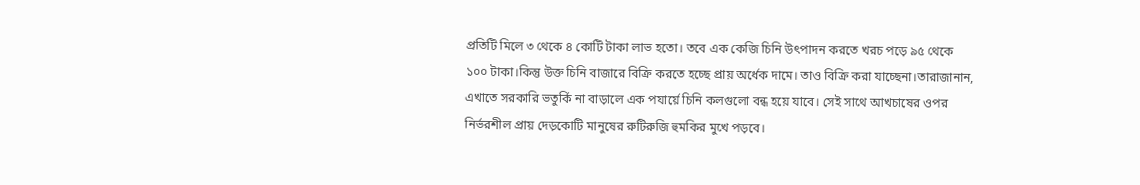প্রতিটি মিলে ৩ থেকে ৪ কোটি টাকা লাভ হতো। তবে এক কেজি চিনি উৎপাদন করতে খরচ পড়ে ৯৫ থেকে ১০০ টাকা।কিন্তু উক্ত চিনি বাজারে বিক্রি করতে হচ্ছে প্রায় অর্ধেক দামে। তাও বিক্রি করা যাচ্ছেনা।তারাজানান, এখাতে সরকারি ভতুর্কি না বাড়ালে এক পযার্য়ে চিনি কলগুলো বন্ধ হয়ে যাবে। সেই সাথে আখচাষের ওপর নির্ভরশীল প্রায় দেড়কোটি মানুষের রুটিরুজি হুমকির মুখে পড়বে।